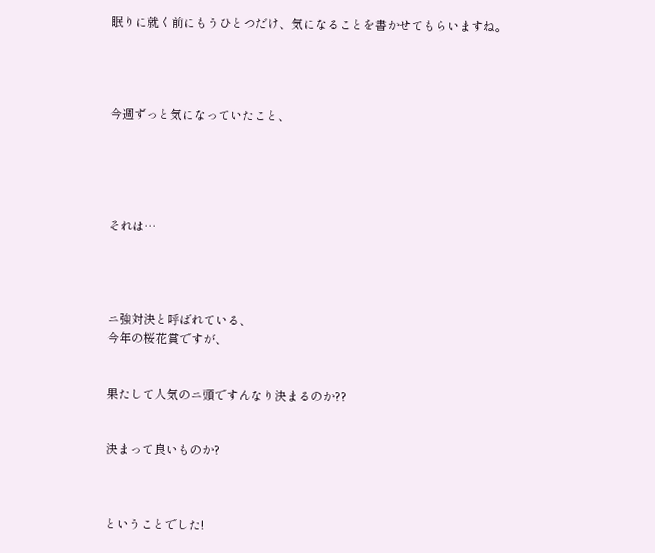眠りに就く前にもうひとつだけ、気になることを書かせてもらいますね。




今週ずっと気になっていたこと、





それは…




ニ強対決と呼ばれている、
今年の桜花賞ですが、


果たして人気のニ頭ですんなり決まるのか??


決まって良いものか?



ということでした!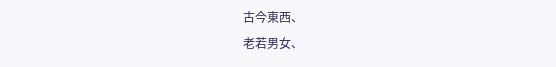古今東西、
老若男女、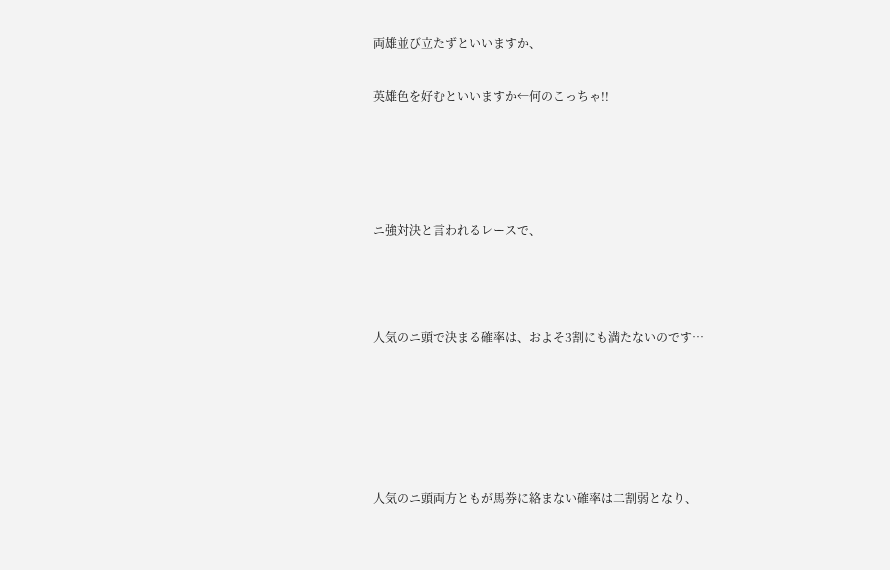両雄並び立たずといいますか、

英雄色を好むといいますか←何のこっちゃ!!




ニ強対決と言われるレースで、



人気のニ頭で決まる確率は、およそ3割にも満たないのです…





人気のニ頭両方ともが馬券に絡まない確率は二割弱となり、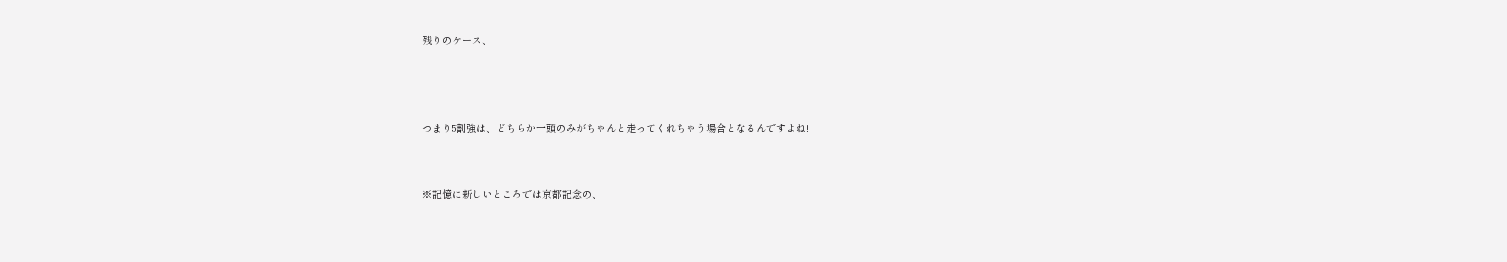残りのケース、



つまり5割強は、どちらか一頭のみがちゃんと走ってくれちゃう場合となるんですよね!


※記憶に新しいところでは京都記念の、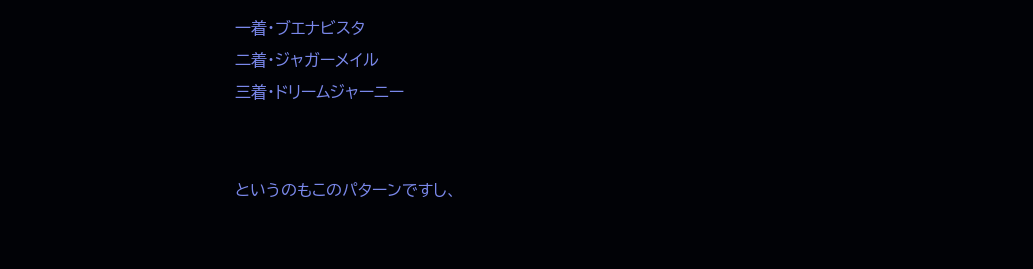一着・ブエナビスタ
二着・ジャガーメイル
三着・ドリームジャーニー


というのもこのパターンですし、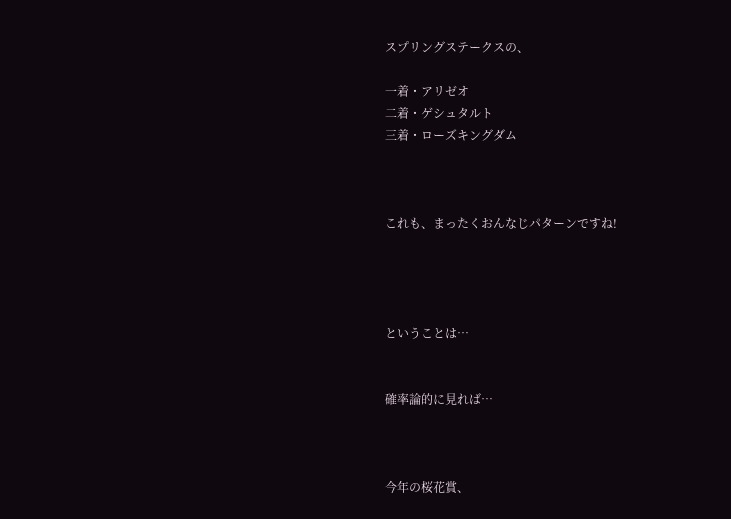スプリングステークスの、

一着・アリゼオ
二着・ゲシュタルト
三着・ローズキングダム



これも、まったくおんなじパターンですね!




ということは…


確率論的に見れば…



今年の桜花賞、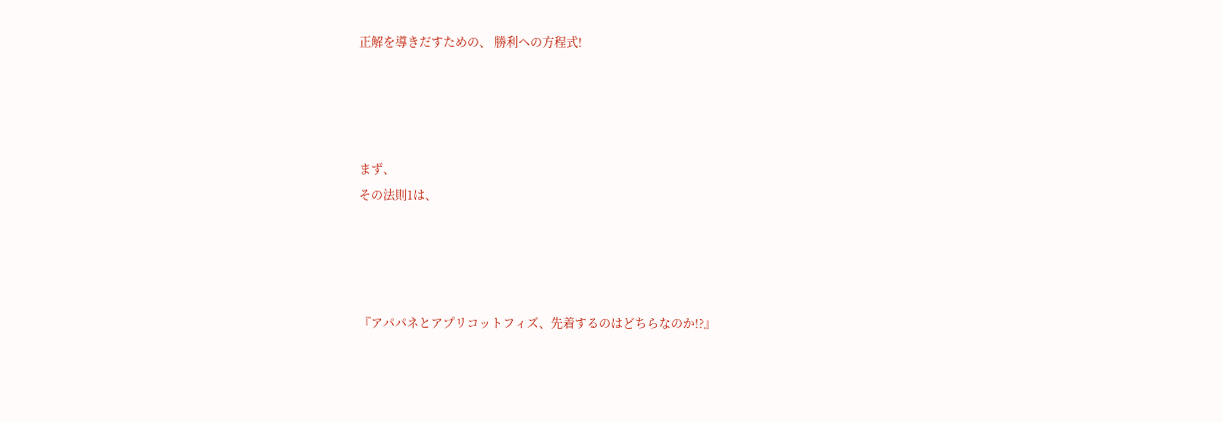正解を導きだすための、 勝利への方程式!




まず、
その法則1は、




『アパパネとアプリコットフィズ、先着するのはどちらなのか!?』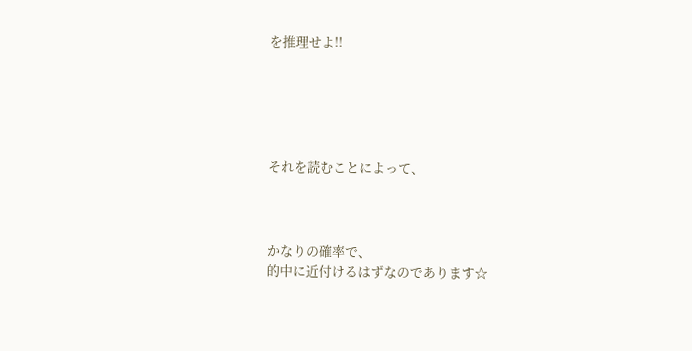を推理せよ!!





それを読むことによって、



かなりの確率で、
的中に近付けるはずなのであります☆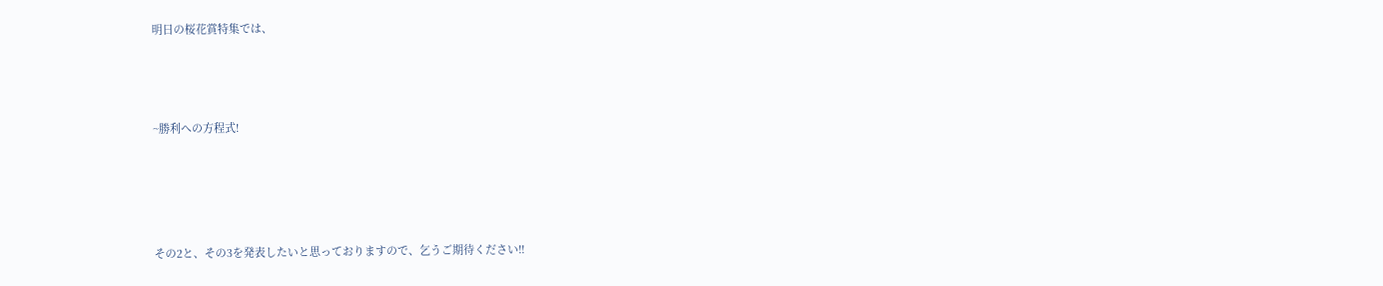明日の桜花賞特集では、



~勝利への方程式!




その2と、その3を発表したいと思っておりますので、乞うご期待ください!!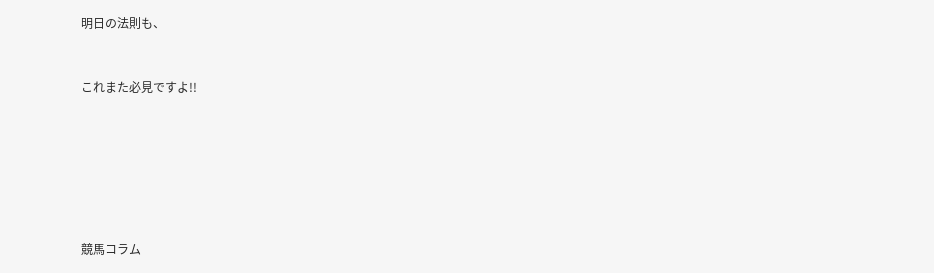明日の法則も、



これまた必見ですよ!!









競馬コラム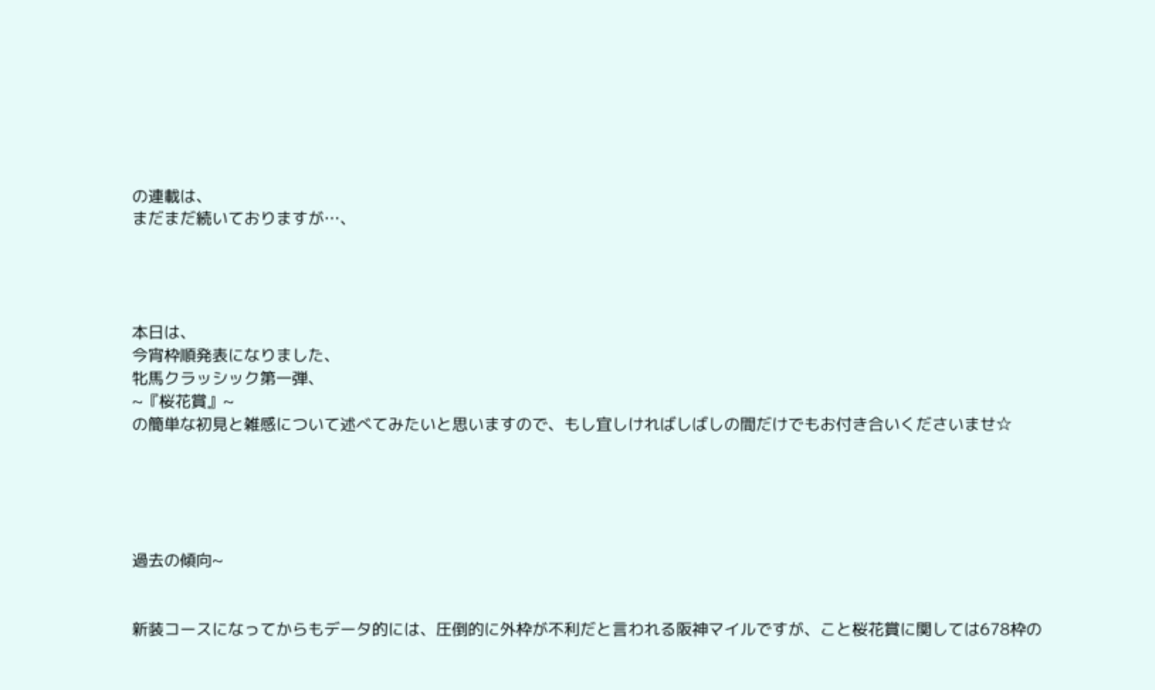の連載は、
まだまだ続いておりますが…、




本日は、
今宵枠順発表になりました、
牝馬クラッシック第一弾、
~『桜花賞』~
の簡単な初見と雑感について述べてみたいと思いますので、もし宜しければしばしの間だけでもお付き合いくださいませ☆





過去の傾向~


新装コースになってからもデータ的には、圧倒的に外枠が不利だと言われる阪神マイルですが、こと桜花賞に関しては678枠の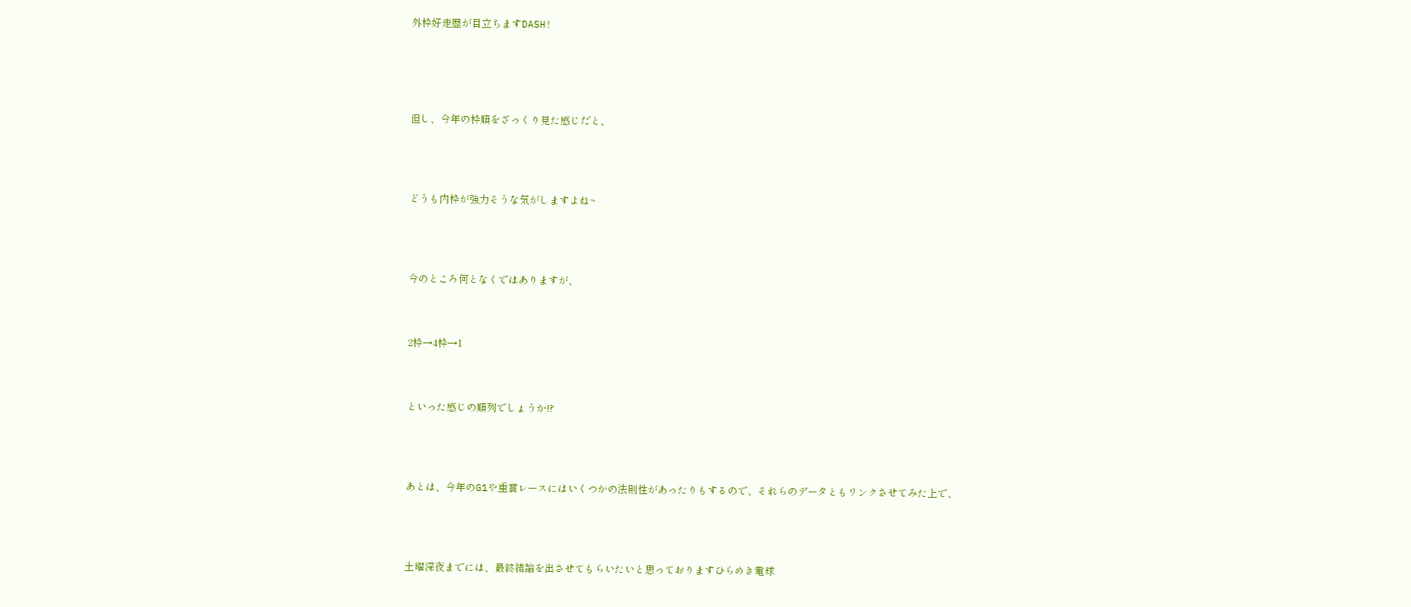外枠好走歴が目立ちますDASH!





但し、今年の枠順をざっくり見た感じだと、




どうも内枠が強力そうな気がしますよね~




今のところ何となくではありますが、



2枠→4枠→1



といった感じの順列でしょうか!?




あとは、今年のG1や重賞レースにはいくつかの法則性があったりもするので、それらのデータともリンクさせてみた上で、




土曜深夜までには、最終結論を出させてもらいたいと思っておりますひらめき電球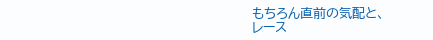もちろん直前の気配と、
レース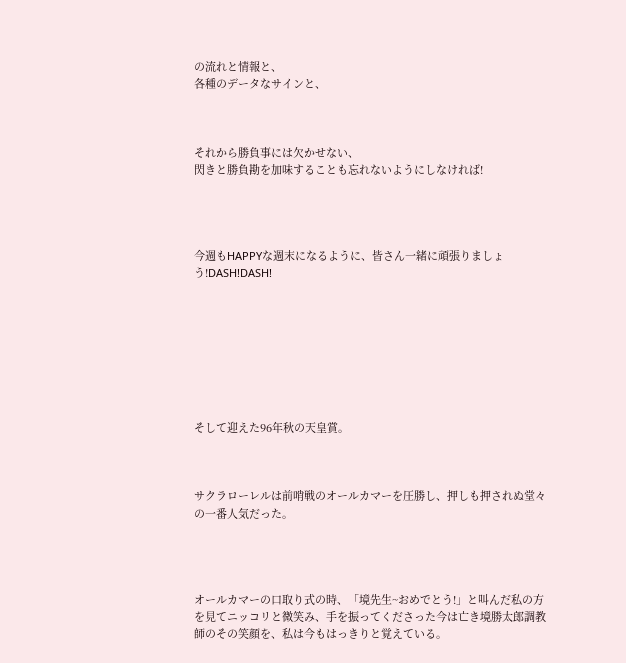の流れと情報と、
各種のデータなサインと、



それから勝負事には欠かせない、
閃きと勝負勘を加味することも忘れないようにしなければ!




今週もHAPPYな週末になるように、皆さん一緒に頑張りましょう!DASH!DASH!








そして迎えた96年秋の天皇賞。



サクラローレルは前哨戦のオールカマーを圧勝し、押しも押されぬ堂々の一番人気だった。




オールカマーの口取り式の時、「境先生~おめでとう!」と叫んだ私の方を見てニッコリと微笑み、手を振ってくださった今は亡き境勝太郎調教師のその笑顔を、私は今もはっきりと覚えている。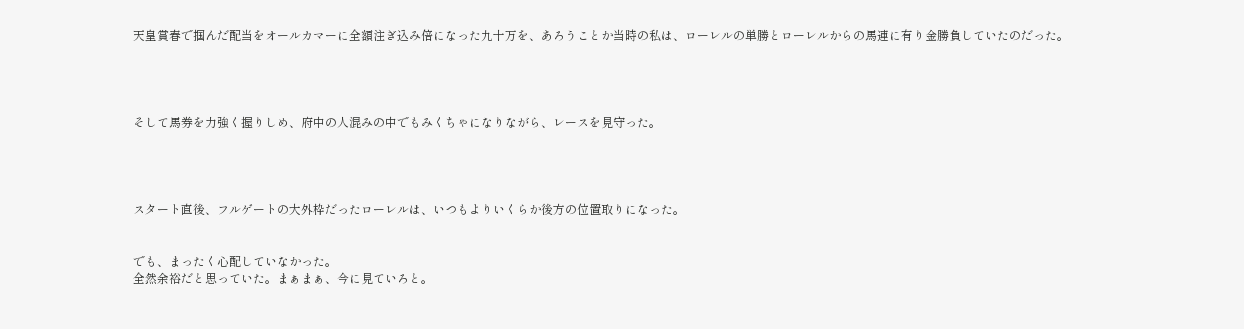天皇賞春で掴んだ配当をオールカマーに全額注ぎ込み倍になった九十万を、あろうことか当時の私は、ローレルの単勝とローレルからの馬連に有り金勝負していたのだった。




そして馬券を力強く握りしめ、府中の人混みの中でもみくちゃになりながら、レースを見守った。




スタート直後、フルゲートの大外枠だったローレルは、いつもよりいくらか後方の位置取りになった。


でも、まったく心配していなかった。
全然余裕だと思っていた。まぁまぁ、今に見ていろと。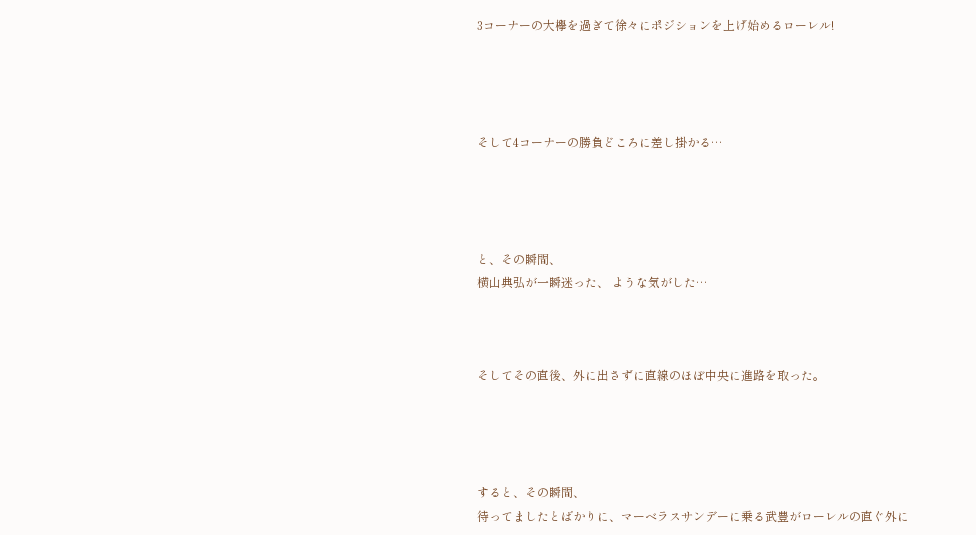3コーナーの大欅を過ぎて徐々にポジションを上げ始めるローレル!




そして4コーナーの勝負どころに差し掛かる…




と、その瞬間、
横山典弘が一瞬迷った、 ような気がした…



そしてその直後、外に出さずに直線のほぼ中央に進路を取った。




すると、その瞬間、
待ってましたとばかりに、マーベラスサンデーに乗る武豊がローレルの直ぐ外に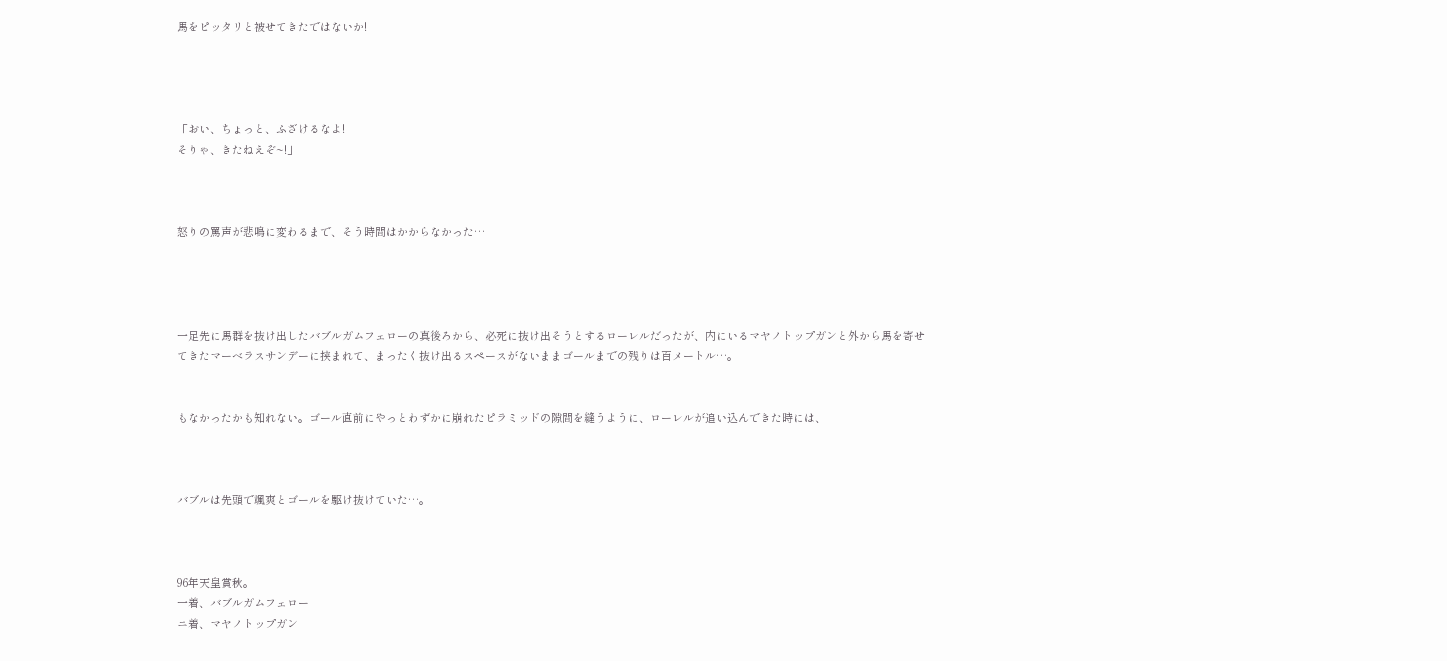馬をピッタリと被せてきたではないか!




「おい、ちょっと、ふざけるなよ!
そりゃ、きたねえぞ~!」



怒りの罵声が悲鳴に変わるまで、そう時間はかからなかった…




一足先に馬群を抜け出したバブルガムフェローの真後ろから、必死に抜け出そうとするローレルだったが、内にいるマヤノトップガンと外から馬を寄せてきたマーベラスサンデーに挟まれて、まったく抜け出るスペースがないままゴールまでの残りは百メートル…。


もなかったかも知れない。ゴール直前にやっとわずかに崩れたピラミッドの隙間を縫うように、ローレルが追い込んできた時には、



バブルは先頭で颯爽とゴールを駆け抜けていた…。



96年天皇賞秋。
一着、バブルガムフェロー
ニ着、マヤノトップガン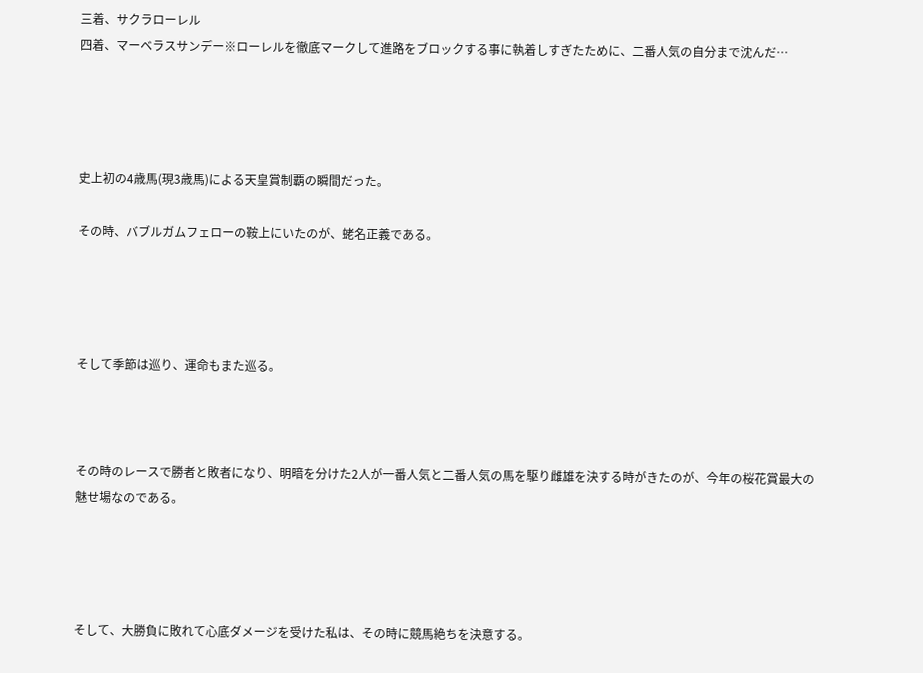三着、サクラローレル
四着、マーベラスサンデー※ローレルを徹底マークして進路をブロックする事に執着しすぎたために、二番人気の自分まで沈んだ…




史上初の4歳馬(現3歳馬)による天皇賞制覇の瞬間だった。

その時、バブルガムフェローの鞍上にいたのが、蛯名正義である。




そして季節は巡り、運命もまた巡る。



その時のレースで勝者と敗者になり、明暗を分けた2人が一番人気と二番人気の馬を駆り雌雄を決する時がきたのが、今年の桜花賞最大の魅せ場なのである。




そして、大勝負に敗れて心底ダメージを受けた私は、その時に競馬絶ちを決意する。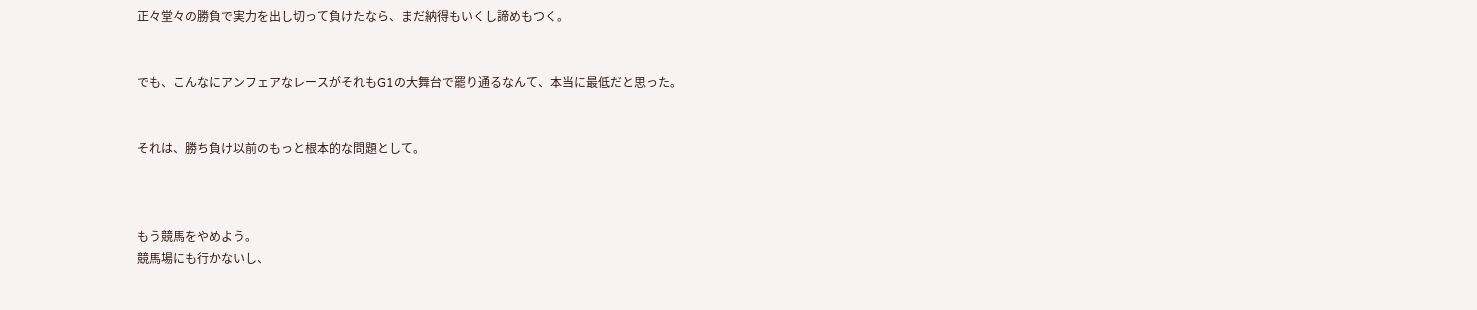正々堂々の勝負で実力を出し切って負けたなら、まだ納得もいくし諦めもつく。


でも、こんなにアンフェアなレースがそれもG1の大舞台で罷り通るなんて、本当に最低だと思った。


それは、勝ち負け以前のもっと根本的な問題として。



もう競馬をやめよう。
競馬場にも行かないし、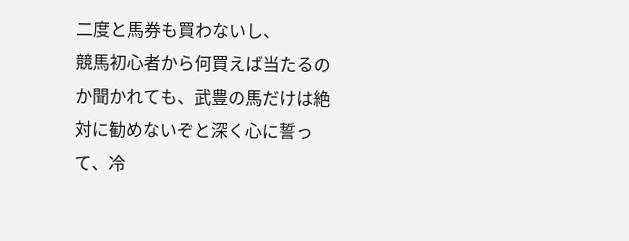二度と馬券も買わないし、
競馬初心者から何買えば当たるのか聞かれても、武豊の馬だけは絶対に勧めないぞと深く心に誓って、冷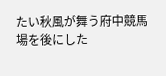たい秋風が舞う府中競馬場を後にした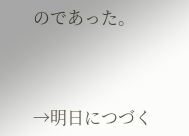のであった。




→明日につづく